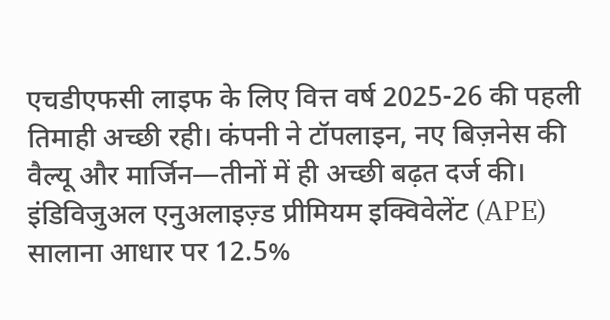एचडीएफसी लाइफ के लिए वित्त वर्ष 2025-26 की पहली तिमाही अच्छी रही। कंपनी ने टॉपलाइन, नए बिज़नेस की वैल्यू और मार्जिन—तीनों में ही अच्छी बढ़त दर्ज की। इंडिविजुअल एनुअलाइज़्ड प्रीमियम इक्विवेलेंट (APE) सालाना आधार पर 12.5%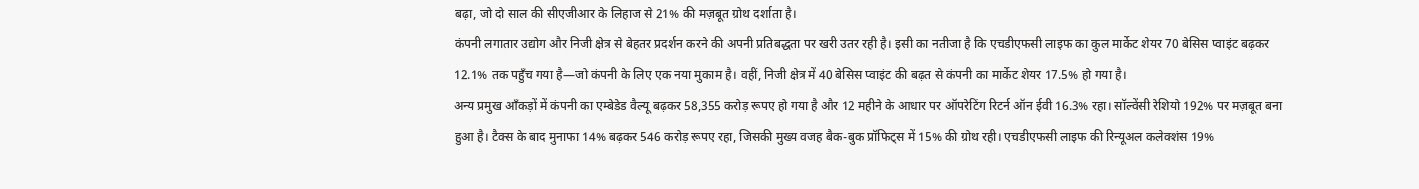बढ़ा, जो दो साल की सीएजीआर के लिहाज से 21% की मज़बूत ग्रोथ दर्शाता है।
कंपनी लगातार उद्योग और निजी क्षेत्र से बेहतर प्रदर्शन करने की अपनी प्रतिबद्धता पर खरी उतर रही है। इसी का नतीजा है कि एचडीएफसी लाइफ का कुल मार्केट शेयर 70 बेसिस प्वाइंट बढ़कर 12.1% तक पहुँच गया है—जो कंपनी के लिए एक नया मुकाम है। वहीं, निजी क्षेत्र में 40 बेसिस प्वाइंट की बढ़त से कंपनी का मार्केट शेयर 17.5% हो गया है।
अन्य प्रमुख आँकड़ों में कंपनी का एम्बेडेड वैल्यू बढ़कर 58,355 करोड़ रूपए हो गया है और 12 महीने के आधार पर ऑपरेटिंग रिटर्न ऑन ईवी 16.3% रहा। सॉल्वेंसी रेशियो 192% पर मज़बूत बना हुआ है। टैक्स के बाद मुनाफा 14% बढ़कर 546 करोड़ रूपए रहा, जिसकी मुख्य वजह बैक-बुक प्रॉफिट्स में 15% की ग्रोथ रही। एचडीएफसी लाइफ की रिन्यूअल कलेक्शंस 19%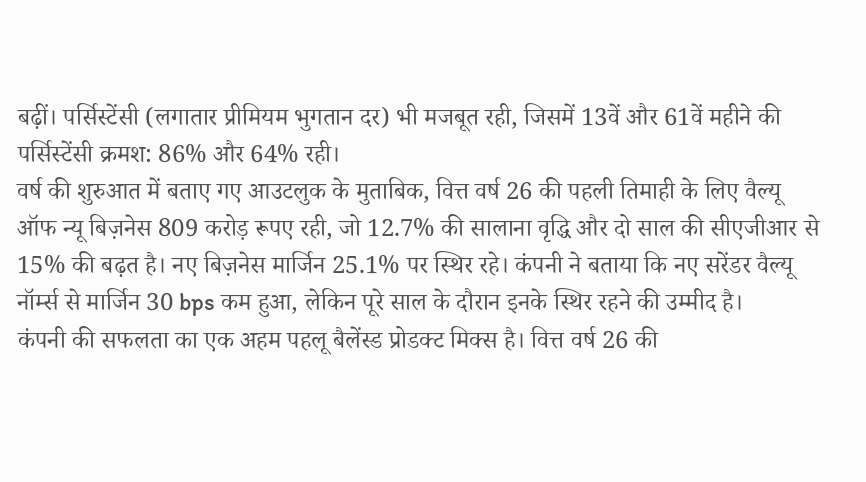बढ़ीं। पर्सिस्टेंसी (लगातार प्रीमियम भुगतान दर) भी मजबूत रही, जिसमें 13वें और 61वें महीने की पर्सिस्टेंसी क्रमश: 86% और 64% रही।
वर्ष की शुरुआत में बताए गए आउटलुक के मुताबिक, वित्त वर्ष 26 की पहली तिमाही के लिए वैल्यू ऑफ न्यू बिज़नेस 809 करोड़ रूपए रही, जो 12.7% की सालाना वृद्धि और दो साल की सीएजीआर से 15% की बढ़त है। नए बिज़नेस मार्जिन 25.1% पर स्थिर रहे। कंपनी ने बताया कि नए सरेंडर वैल्यू नॉर्म्स से मार्जिन 30 bps कम हुआ, लेकिन पूरे साल के दौरान इनके स्थिर रहने की उम्मीद है।
कंपनी की सफलता का एक अहम पहलू बैलेंस्ड प्रोडक्ट मिक्स है। वित्त वर्ष 26 की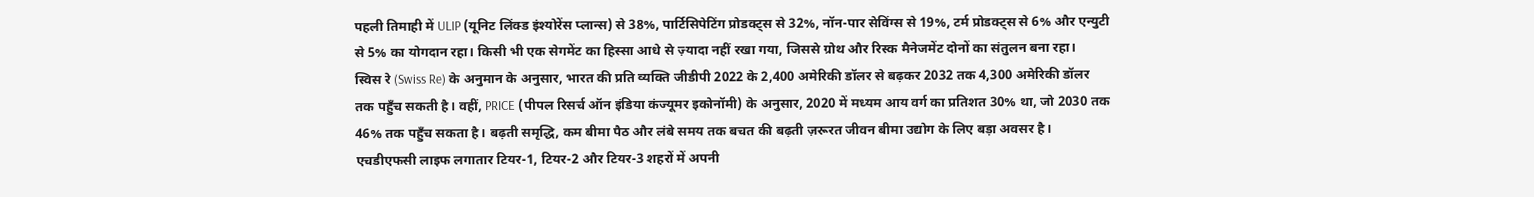पहली तिमाही में ULIP (यूनिट लिंक्ड इंश्योरेंस प्लान्स) से 38%, पार्टिसिपेटिंग प्रोडक्ट्स से 32%, नॉन-पार सेविंग्स से 19%, टर्म प्रोडक्ट्स से 6% और एन्युटी से 5% का योगदान रहा। किसी भी एक सेगमेंट का हिस्सा आधे से ज़्यादा नहीं रखा गया, जिससे ग्रोथ और रिस्क मैनेजमेंट दोनों का संतुलन बना रहा।
स्विस रे (Swiss Re) के अनुमान के अनुसार, भारत की प्रति व्यक्ति जीडीपी 2022 के 2,400 अमेरिकी डॉलर से बढ़कर 2032 तक 4,300 अमेरिकी डॉलर तक पहुँच सकती है। वहीं, PRICE (पीपल रिसर्च ऑन इंडिया कंज्यूमर इकोनॉमी) के अनुसार, 2020 में मध्यम आय वर्ग का प्रतिशत 30% था, जो 2030 तक 46% तक पहुँच सकता है। बढ़ती समृद्धि, कम बीमा पैठ और लंबे समय तक बचत की बढ़ती ज़रूरत जीवन बीमा उद्योग के लिए बड़ा अवसर है।
एचडीएफसी लाइफ लगातार टियर-1, टियर-2 और टियर-3 शहरों में अपनी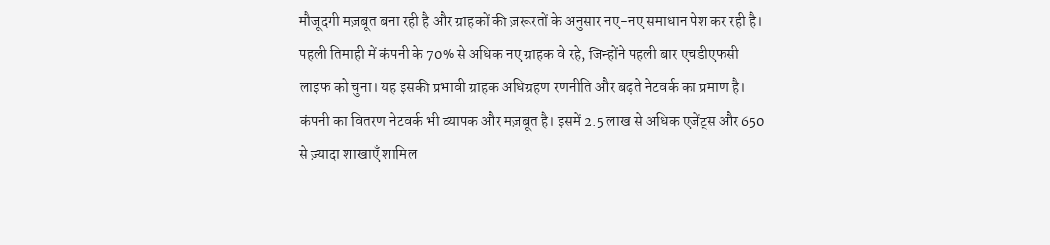मौजूदगी मज़बूत बना रही है और ग्राहकों की ज़रूरतों के अनुसार नए-नए समाधान पेश कर रही है। पहली तिमाही में कंपनी के 70% से अधिक नए ग्राहक वे रहे, जिन्होंने पहली बार एचडीएफसी लाइफ को चुना। यह इसकी प्रभावी ग्राहक अधिग्रहण रणनीति और बढ़ते नेटवर्क का प्रमाण है।
कंपनी का वितरण नेटवर्क भी व्यापक और मज़बूत है। इसमें 2.5 लाख से अधिक एजेंट्स और 650 से ज़्यादा शाखाएँ शामिल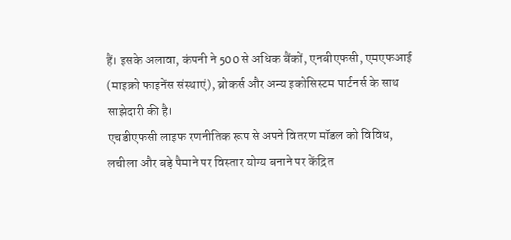हैं। इसके अलावा, कंपनी ने 500 से अधिक बैंकों, एनबीएफसी, एमएफआई (माइक्रो फाइनेंस संस्थाएं), ब्रोकर्स और अन्य इकोसिस्टम पार्टनर्स के साथ साझेदारी की है।
एचडीएफसी लाइफ रणनीतिक रूप से अपने वितरण मॉडल को विविध, लचीला और बड़े पैमाने पर विस्तार योग्य बनाने पर केंद्रित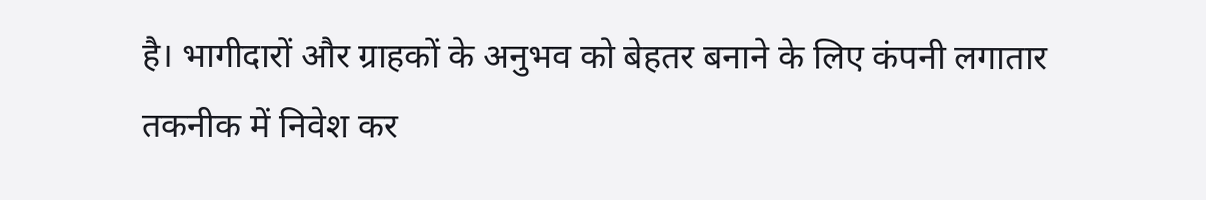है। भागीदारों और ग्राहकों के अनुभव को बेहतर बनाने के लिए कंपनी लगातार तकनीक में निवेश कर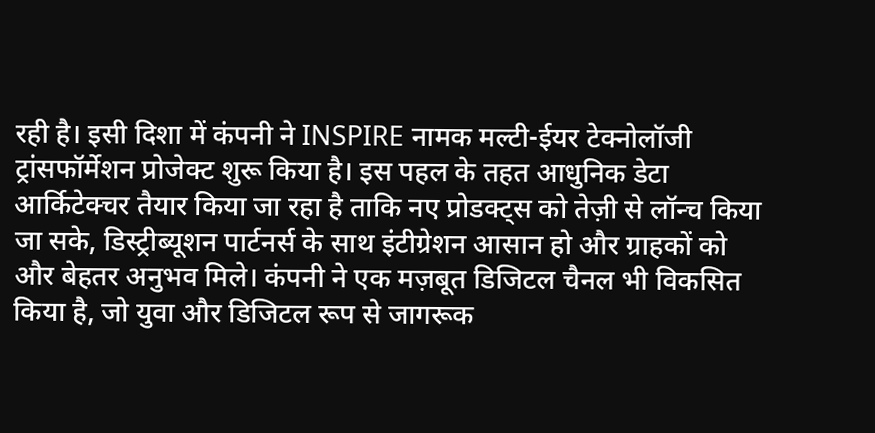रही है। इसी दिशा में कंपनी ने INSPIRE नामक मल्टी-ईयर टेक्नोलॉजी ट्रांसफॉर्मेशन प्रोजेक्ट शुरू किया है। इस पहल के तहत आधुनिक डेटा आर्किटेक्चर तैयार किया जा रहा है ताकि नए प्रोडक्ट्स को तेज़ी से लॉन्च किया जा सके, डिस्ट्रीब्यूशन पार्टनर्स के साथ इंटीग्रेशन आसान हो और ग्राहकों को और बेहतर अनुभव मिले। कंपनी ने एक मज़बूत डिजिटल चैनल भी विकसित किया है, जो युवा और डिजिटल रूप से जागरूक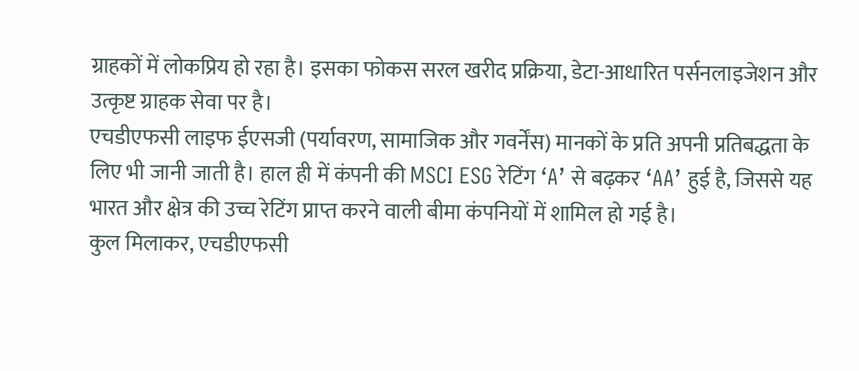ग्राहकों में लोकप्रिय हो रहा है। इसका फोकस सरल खरीद प्रक्रिया, डेटा-आधारित पर्सनलाइजेशन और उत्कृष्ट ग्राहक सेवा पर है।
एचडीएफसी लाइफ ईएसजी (पर्यावरण, सामाजिक और गवर्नेंस) मानकों के प्रति अपनी प्रतिबद्धता के लिए भी जानी जाती है। हाल ही में कंपनी की MSCI ESG रेटिंग ‘A’ से बढ़कर ‘AA’ हुई है, जिससे यह भारत और क्षेत्र की उच्च रेटिंग प्राप्त करने वाली बीमा कंपनियों में शामिल हो गई है।
कुल मिलाकर, एचडीएफसी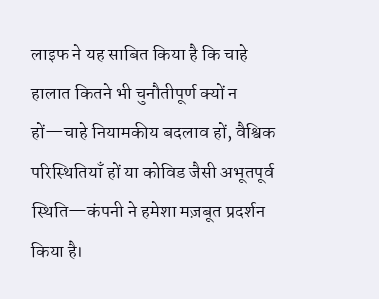लाइफ ने यह साबित किया है कि चाहे हालात कितने भी चुनौतीपूर्ण क्यों न हों—चाहे नियामकीय बदलाव हों, वैश्विक परिस्थितियाँ हों या कोविड जैसी अभूतपूर्व स्थिति—कंपनी ने हमेशा मज़बूत प्रदर्शन किया है।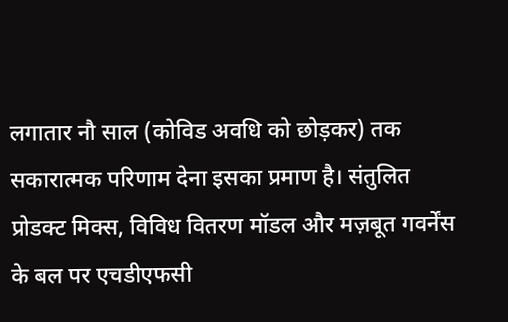लगातार नौ साल (कोविड अवधि को छोड़कर) तक सकारात्मक परिणाम देना इसका प्रमाण है। संतुलित प्रोडक्ट मिक्स, विविध वितरण मॉडल और मज़बूत गवर्नेंस के बल पर एचडीएफसी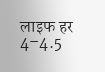लाइफ हर 4–4.5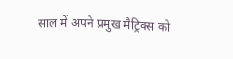साल में अपने प्रमुख मैट्रिक्स को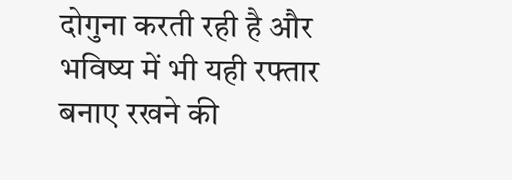दोगुना करती रही है और भविष्य में भी यही रफ्तार बनाए रखने की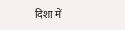दिशा में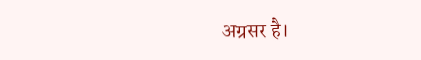अग्रसर है।